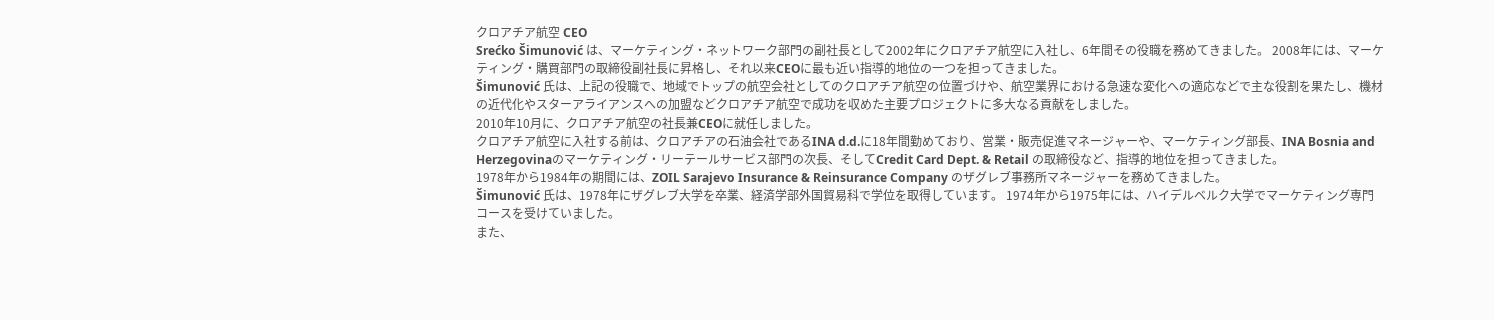クロアチア航空 CEO
Srećko Šimunović は、マーケティング・ネットワーク部門の副社長として2002年にクロアチア航空に入社し、6年間その役職を務めてきました。 2008年には、マーケティング・購買部門の取締役副社長に昇格し、それ以来CEOに最も近い指導的地位の一つを担ってきました。
Šimunović 氏は、上記の役職で、地域でトップの航空会社としてのクロアチア航空の位置づけや、航空業界における急速な変化への適応などで主な役割を果たし、機材の近代化やスターアライアンスへの加盟などクロアチア航空で成功を収めた主要プロジェクトに多大なる貢献をしました。
2010年10月に、クロアチア航空の社長兼CEOに就任しました。
クロアチア航空に入社する前は、クロアチアの石油会社であるINA d.d.に18年間勤めており、営業・販売促進マネージャーや、マーケティング部長、INA Bosnia and Herzegovinaのマーケティング・リーテールサービス部門の次長、そしてCredit Card Dept. & Retail の取締役など、指導的地位を担ってきました。
1978年から1984年の期間には、ZOIL Sarajevo Insurance & Reinsurance Company のザグレブ事務所マネージャーを務めてきました。
Šimunović 氏は、1978年にザグレブ大学を卒業、経済学部外国貿易科で学位を取得しています。 1974年から1975年には、ハイデルベルク大学でマーケティング専門コースを受けていました。
また、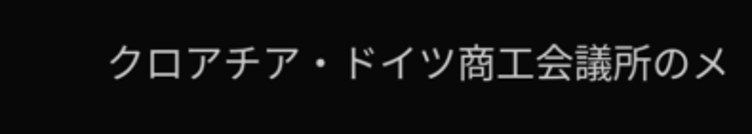クロアチア・ドイツ商工会議所のメ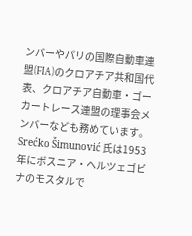ンバーやパリの国際自動車連盟(FIA)のクロアチア共和国代表、クロアチア自動車・ゴーカートレース連盟の理事会メンバーなども務めています。
Srećko Šimunović 氏は1953年にボスニア・ヘルツェゴビナのモスタルで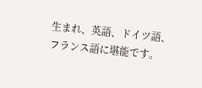生まれ、英語、ドイツ語、フランス語に堪能です。